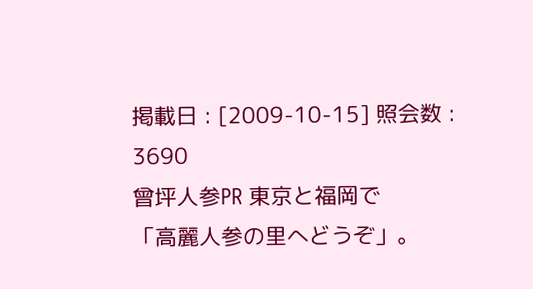掲載日 : [2009-10-15] 照会数 : 3690
曾坪人参PR 東京と福岡で
「高麗人参の里へどうぞ」。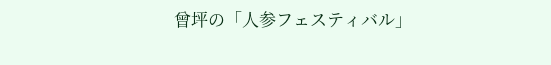曾坪の「人参フェスティバル」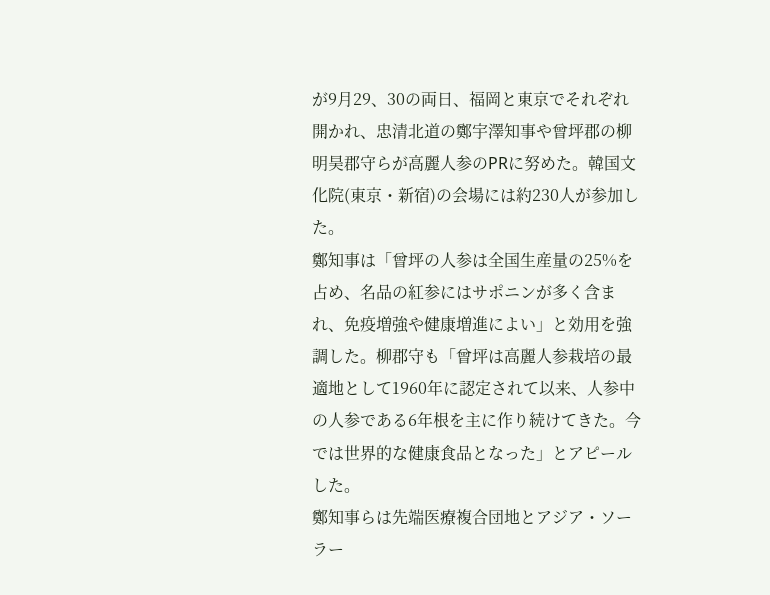が9月29、30の両日、福岡と東京でそれぞれ開かれ、忠清北道の鄭宇澤知事や曾坪郡の柳明昊郡守らが高麗人参のPRに努めた。韓国文化院(東京・新宿)の会場には約230人が参加した。
鄭知事は「曾坪の人参は全国生産量の25%を占め、名品の紅参にはサポニンが多く含まれ、免疫増強や健康増進によい」と効用を強調した。柳郡守も「曾坪は高麗人参栽培の最適地として1960年に認定されて以来、人参中の人参である6年根を主に作り続けてきた。今では世界的な健康食品となった」とアピールした。
鄭知事らは先端医療複合団地とアジア・ソーラー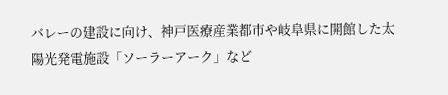バレーの建設に向け、神戸医療産業都市や岐阜県に開館した太陽光発電施設「ソーラーアーク」など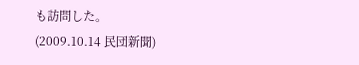も訪問した。
(2009.10.14 民団新聞)